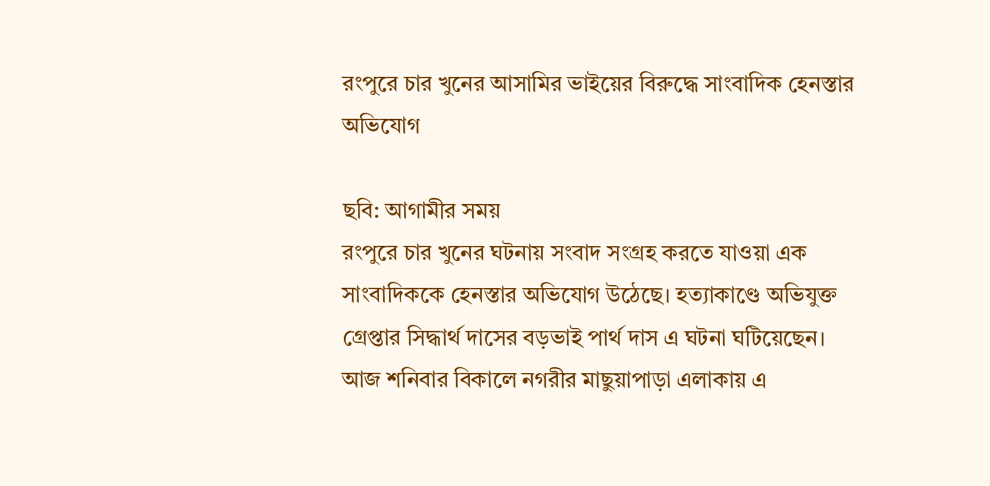রংপুরে চার খুনের আসামির ভাইয়ের বিরুদ্ধে সাংবাদিক হেনস্তার অভিযোগ

ছবি: আগামীর সময়
রংপুরে চার খুনের ঘটনায় সংবাদ সংগ্রহ করতে যাওয়া এক সাংবাদিককে হেনস্তার অভিযোগ উঠেছে। হত্যাকাণ্ডে অভিযুক্ত গ্রেপ্তার সিদ্ধার্থ দাসের বড়ভাই পার্থ দাস এ ঘটনা ঘটিয়েছেন।
আজ শনিবার বিকালে নগরীর মাছুয়াপাড়া এলাকায় এ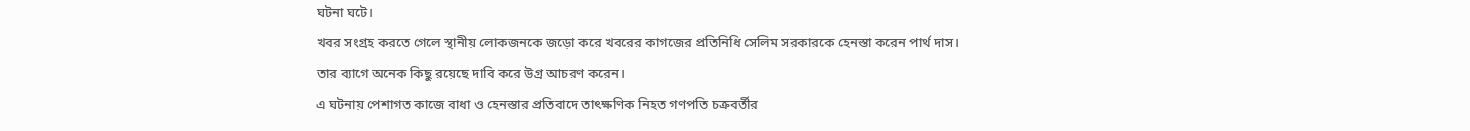ঘটনা ঘটে।
খবর সংগ্রহ করতে গেলে স্থানীয় লোকজনকে জড়ো করে খবরের কাগজের প্রতিনিধি সেলিম সরকারকে হেনস্তা করেন পার্থ দাস। তার ব্যাগে অনেক কিছু রয়েছে দাবি করে উগ্র আচরণ করেন।
এ ঘটনায় পেশাগত কাজে বাধা ও হেনস্তার প্রতিবাদে তাৎক্ষণিক নিহত গণপতি চক্রবর্তীর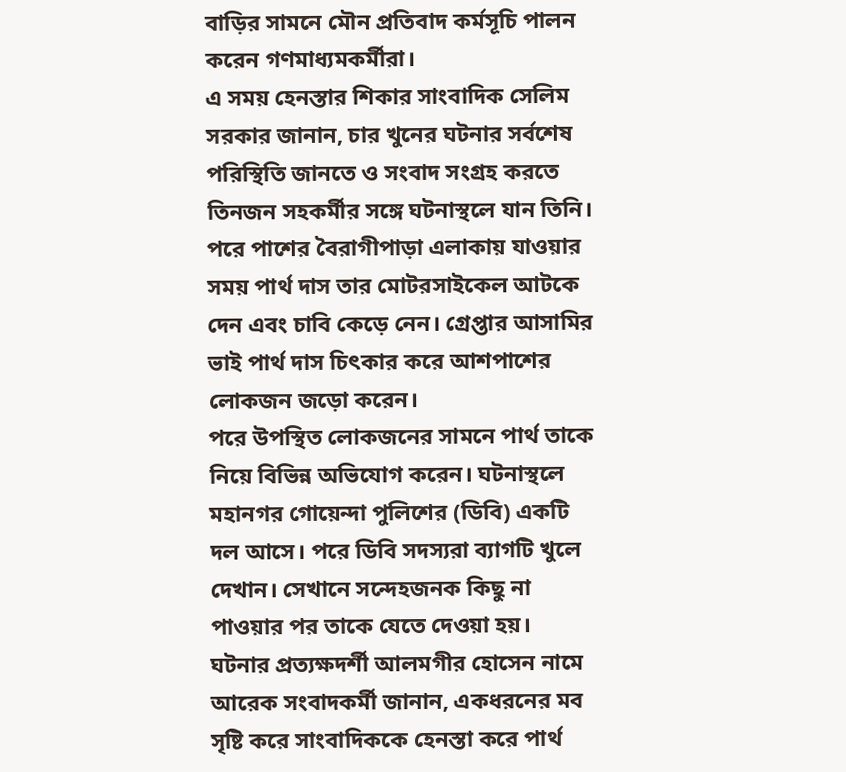বাড়ির সামনে মৌন প্রতিবাদ কর্মসূচি পালন করেন গণমাধ্যমকর্মীরা।
এ সময় হেনস্তার শিকার সাংবাদিক সেলিম সরকার জানান, চার খুনের ঘটনার সর্বশেষ পরিস্থিতি জানতে ও সংবাদ সংগ্রহ করতে তিনজন সহকর্মীর সঙ্গে ঘটনাস্থলে যান তিনি। পরে পাশের বৈরাগীপাড়া এলাকায় যাওয়ার সময় পার্থ দাস তার মোটরসাইকেল আটকে দেন এবং চাবি কেড়ে নেন। গ্রেপ্তার আসামির ভাই পার্থ দাস চিৎকার করে আশপাশের লোকজন জড়ো করেন।
পরে উপস্থিত লোকজনের সামনে পার্থ তাকে নিয়ে বিভিন্ন অভিযোগ করেন। ঘটনাস্থলে মহানগর গোয়েন্দা পুলিশের (ডিবি) একটি দল আসে। পরে ডিবি সদস্যরা ব্যাগটি খুলে দেখান। সেখানে সন্দেহজনক কিছু না পাওয়ার পর তাকে যেতে দেওয়া হয়।
ঘটনার প্রত্যক্ষদর্শী আলমগীর হোসেন নামে আরেক সংবাদকর্মী জানান, একধরনের মব সৃষ্টি করে সাংবাদিককে হেনস্তা করে পার্থ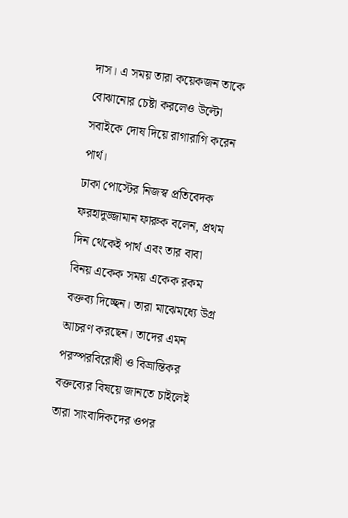দাস। এ সময় তারা কয়েকজন তাকে বোঝানোর চেষ্টা করলেও উল্টো সবাইকে দোষ দিয়ে রাগারাগি করেন পার্থ।
ঢাকা পোস্টের নিজস্ব প্রতিবেদক ফরহাদুজ্জামান ফারুক বলেন, প্রথম দিন থেকেই পার্থ এবং তার বাবা বিনয় একেক সময় একেক রকম বক্তব্য দিচ্ছেন। তারা মাঝেমধ্যে উগ্র আচরণ করছেন। তাদের এমন পরস্পরবিরোধী ও বিভ্রান্তিকর বক্তব্যের বিষয়ে জানতে চাইলেই তারা সাংবাদিকদের ওপর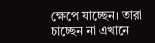ক্ষেপে যাচ্ছেন। তারা চাচ্ছেন না এখানে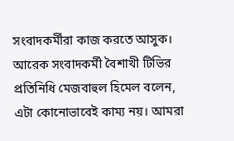সংবাদকর্মীরা কাজ করতে আসুক।
আরেক সংবাদকর্মী বৈশাখী টিভির প্রতিনিধি মেজবাহুল হিমেল বলেন, এটা কোনোভাবেই কাম্য নয়। আমরা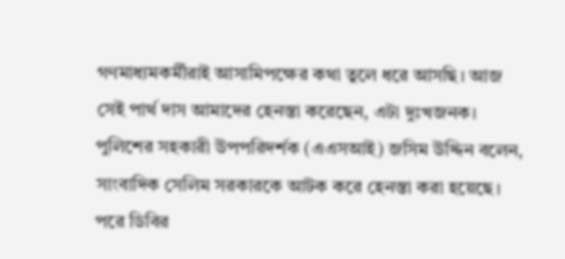গণমাধ্যমকর্মীরাই আসামিপক্ষের কথা তুলে ধরে আসছি। আজ সেই পার্থ দাস আমাদের হেনস্তা করেছেন, এটা দুঃখজনক।
পুলিশের সহকারী উপপরিদর্শক (এএসআই) জসিম উদ্দিন বলেন, সাংবাদিক সেলিম সরকারকে আটক করে হেনস্তা করা হয়েছে। পরে ডিবির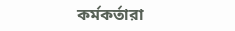কর্মকর্তারা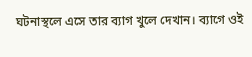ঘটনাস্থলে এসে তার ব্যাগ খুলে দেখান। ব্যাগে ওই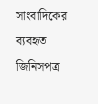সাংবাদিকের ব্যবহৃত জিনিসপত্র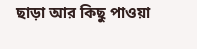ছাড়া আর কিছু পাওয়া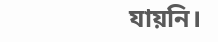যায়নি।